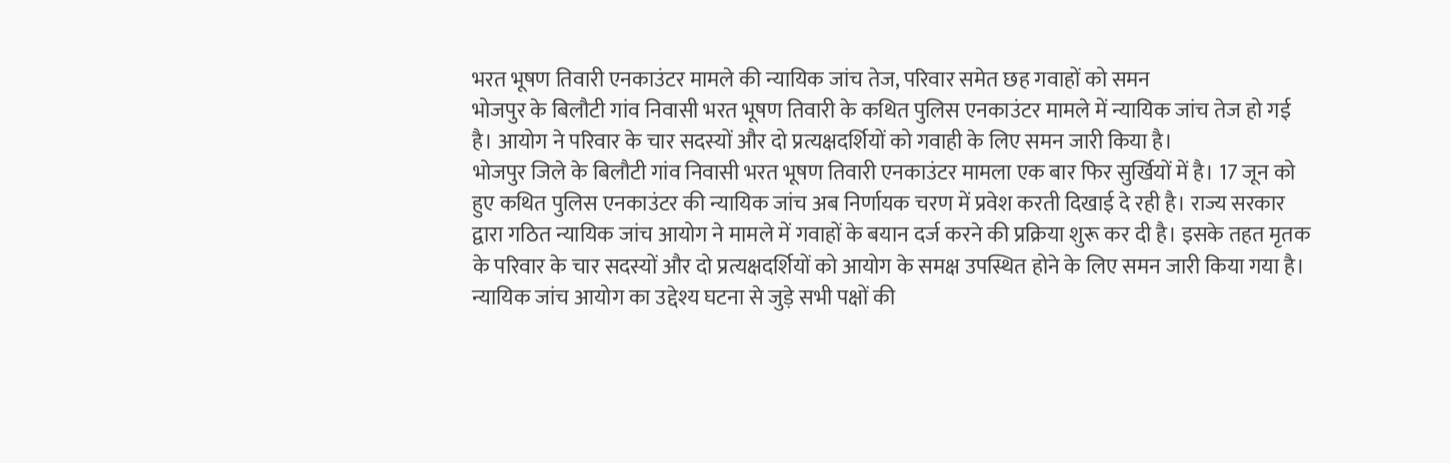भरत भूषण तिवारी एनकाउंटर मामले की न्यायिक जांच तेज, परिवार समेत छह गवाहों को समन
भोजपुर के बिलौटी गांव निवासी भरत भूषण तिवारी के कथित पुलिस एनकाउंटर मामले में न्यायिक जांच तेज हो गई है। आयोग ने परिवार के चार सदस्यों और दो प्रत्यक्षदर्शियों को गवाही के लिए समन जारी किया है।
भोजपुर जिले के बिलौटी गांव निवासी भरत भूषण तिवारी एनकाउंटर मामला एक बार फिर सुर्खियों में है। 17 जून को हुए कथित पुलिस एनकाउंटर की न्यायिक जांच अब निर्णायक चरण में प्रवेश करती दिखाई दे रही है। राज्य सरकार द्वारा गठित न्यायिक जांच आयोग ने मामले में गवाहों के बयान दर्ज करने की प्रक्रिया शुरू कर दी है। इसके तहत मृतक के परिवार के चार सदस्यों और दो प्रत्यक्षदर्शियों को आयोग के समक्ष उपस्थित होने के लिए समन जारी किया गया है।
न्यायिक जांच आयोग का उद्देश्य घटना से जुड़े सभी पक्षों की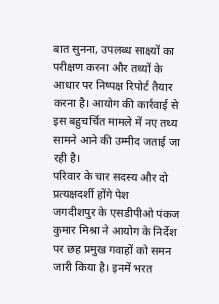बात सुनना, उपलब्ध साक्ष्यों का परीक्षण करना और तथ्यों के आधार पर निष्पक्ष रिपोर्ट तैयार करना है। आयोग की कार्रवाई से इस बहुचर्चित मामले में नए तथ्य सामने आने की उम्मीद जताई जा रही है।
परिवार के चार सदस्य और दो प्रत्यक्षदर्शी होंगे पेश
जगदीशपुर के एसडीपीओ पंकज कुमार मिश्रा ने आयोग के निर्देश पर छह प्रमुख गवाहों को समन जारी किया है। इनमें भरत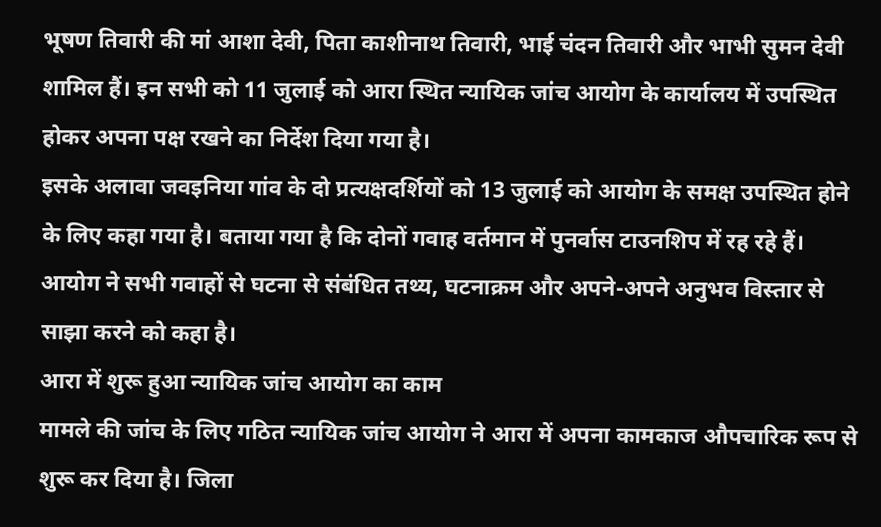भूषण तिवारी की मां आशा देवी, पिता काशीनाथ तिवारी, भाई चंदन तिवारी और भाभी सुमन देवी शामिल हैं। इन सभी को 11 जुलाई को आरा स्थित न्यायिक जांच आयोग के कार्यालय में उपस्थित होकर अपना पक्ष रखने का निर्देश दिया गया है।
इसके अलावा जवइनिया गांव के दो प्रत्यक्षदर्शियों को 13 जुलाई को आयोग के समक्ष उपस्थित होने के लिए कहा गया है। बताया गया है कि दोनों गवाह वर्तमान में पुनर्वास टाउनशिप में रह रहे हैं। आयोग ने सभी गवाहों से घटना से संबंधित तथ्य, घटनाक्रम और अपने-अपने अनुभव विस्तार से साझा करने को कहा है।
आरा में शुरू हुआ न्यायिक जांच आयोग का काम
मामले की जांच के लिए गठित न्यायिक जांच आयोग ने आरा में अपना कामकाज औपचारिक रूप से शुरू कर दिया है। जिला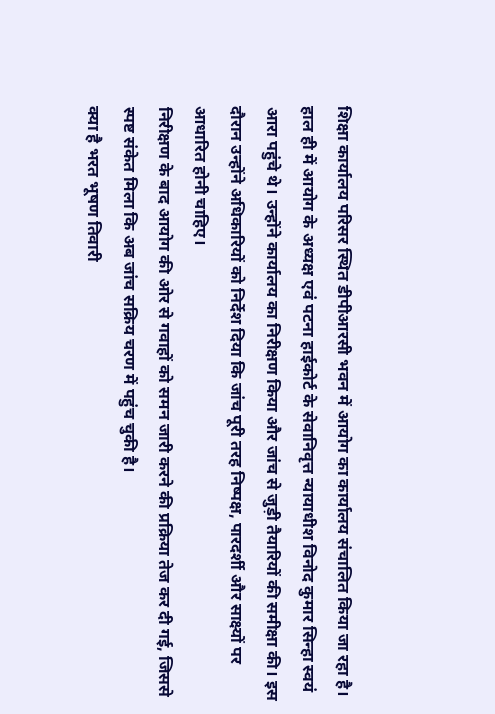शिक्षा कार्यालय परिसर स्थित डीपीआरसी भवन में आयोग का कार्यालय संचालित किया जा रहा है।
हाल ही में आयोग के अध्यक्ष एवं पटना हाईकोर्ट के सेवानिवृत्त न्यायाधीश विनोद कुमार सिन्हा स्वयं आरा पहुंचे थे। उन्होंने कार्यालय का निरीक्षण किया और जांच से जुड़ी तैयारियों की समीक्षा की। इस दौरान उन्होंने अधिकारियों को निर्देश दिया कि जांच पूरी तरह निष्पक्ष, पारदर्शी और साक्ष्यों पर आधारित होनी चाहिए।
निरीक्षण के बाद आयोग की ओर से गवाहों को समन जारी करने की प्रक्रिया तेज कर दी गई, जिससे स्पष्ट संकेत मिला कि अब जांच सक्रिय चरण में पहुंच चुकी है।
क्या है भरत भूषण तिवारी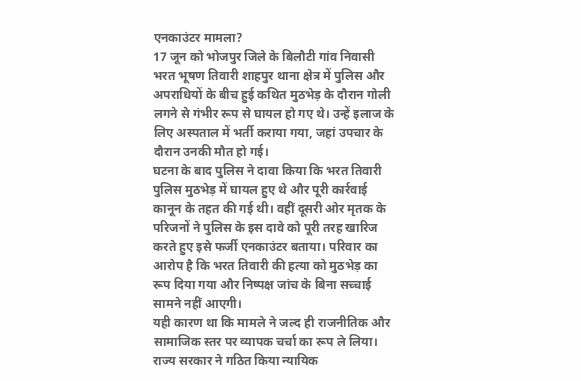एनकाउंटर मामला?
17 जून को भोजपुर जिले के बिलौटी गांव निवासी भरत भूषण तिवारी शाहपुर थाना क्षेत्र में पुलिस और अपराधियों के बीच हुई कथित मुठभेड़ के दौरान गोली लगने से गंभीर रूप से घायल हो गए थे। उन्हें इलाज के लिए अस्पताल में भर्ती कराया गया, जहां उपचार के दौरान उनकी मौत हो गई।
घटना के बाद पुलिस ने दावा किया कि भरत तिवारी पुलिस मुठभेड़ में घायल हुए थे और पूरी कार्रवाई कानून के तहत की गई थी। वहीं दूसरी ओर मृतक के परिजनों ने पुलिस के इस दावे को पूरी तरह खारिज करते हुए इसे फर्जी एनकाउंटर बताया। परिवार का आरोप है कि भरत तिवारी की हत्या को मुठभेड़ का रूप दिया गया और निष्पक्ष जांच के बिना सच्चाई सामने नहीं आएगी।
यही कारण था कि मामले ने जल्द ही राजनीतिक और सामाजिक स्तर पर व्यापक चर्चा का रूप ले लिया।
राज्य सरकार ने गठित किया न्यायिक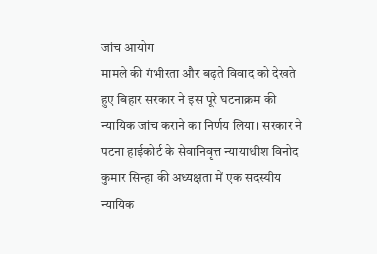जांच आयोग
मामले की गंभीरता और बढ़ते विवाद को देखते हुए बिहार सरकार ने इस पूरे घटनाक्रम की न्यायिक जांच कराने का निर्णय लिया। सरकार ने पटना हाईकोर्ट के सेवानिवृत्त न्यायाधीश विनोद कुमार सिन्हा की अध्यक्षता में एक सदस्यीय न्यायिक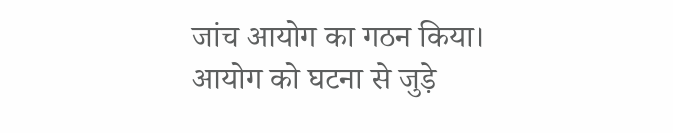जांच आयोग का गठन किया।
आयोग को घटना से जुड़े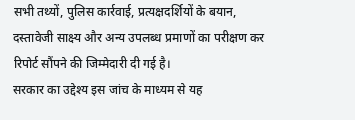सभी तथ्यों, पुलिस कार्रवाई, प्रत्यक्षदर्शियों के बयान, दस्तावेजी साक्ष्य और अन्य उपलब्ध प्रमाणों का परीक्षण कर रिपोर्ट सौंपने की जिम्मेदारी दी गई है।
सरकार का उद्देश्य इस जांच के माध्यम से यह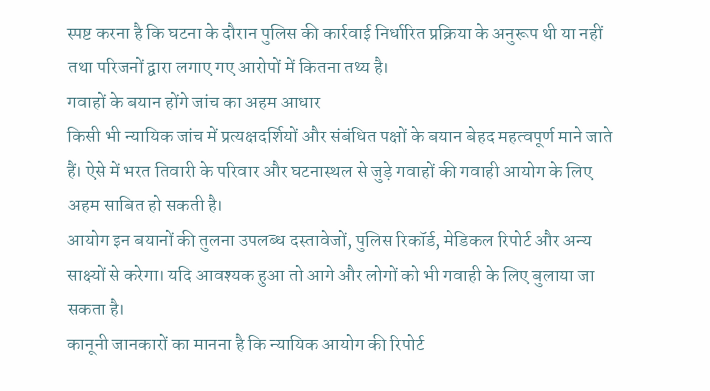स्पष्ट करना है कि घटना के दौरान पुलिस की कार्रवाई निर्धारित प्रक्रिया के अनुरूप थी या नहीं तथा परिजनों द्वारा लगाए गए आरोपों में कितना तथ्य है।
गवाहों के बयान होंगे जांच का अहम आधार
किसी भी न्यायिक जांच में प्रत्यक्षदर्शियों और संबंधित पक्षों के बयान बेहद महत्वपूर्ण माने जाते हैं। ऐसे में भरत तिवारी के परिवार और घटनास्थल से जुड़े गवाहों की गवाही आयोग के लिए अहम साबित हो सकती है।
आयोग इन बयानों की तुलना उपलब्ध दस्तावेजों, पुलिस रिकॉर्ड, मेडिकल रिपोर्ट और अन्य साक्ष्यों से करेगा। यदि आवश्यक हुआ तो आगे और लोगों को भी गवाही के लिए बुलाया जा सकता है।
कानूनी जानकारों का मानना है कि न्यायिक आयोग की रिपोर्ट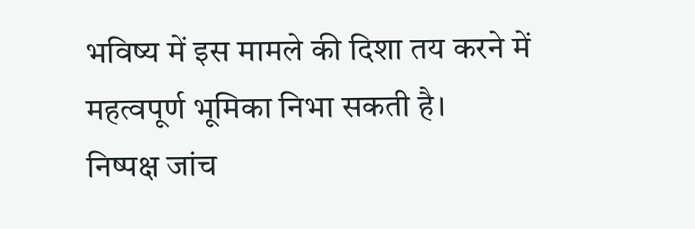भविष्य में इस मामले की दिशा तय करने में महत्वपूर्ण भूमिका निभा सकती है।
निष्पक्ष जांच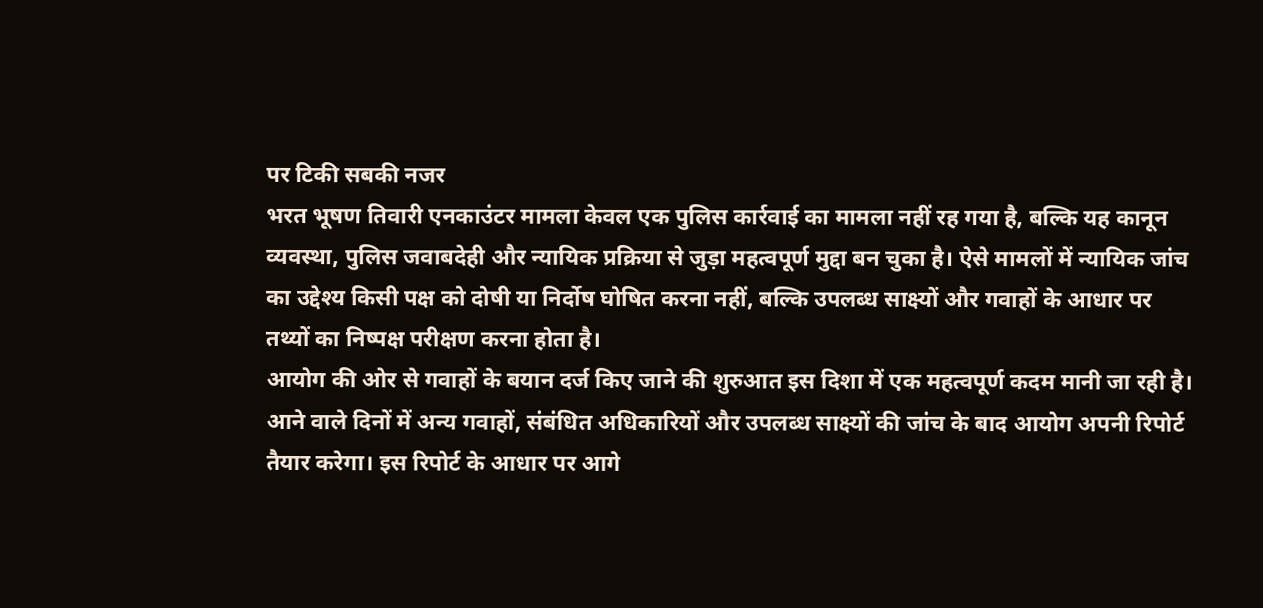पर टिकी सबकी नजर
भरत भूषण तिवारी एनकाउंटर मामला केवल एक पुलिस कार्रवाई का मामला नहीं रह गया है, बल्कि यह कानून व्यवस्था, पुलिस जवाबदेही और न्यायिक प्रक्रिया से जुड़ा महत्वपूर्ण मुद्दा बन चुका है। ऐसे मामलों में न्यायिक जांच का उद्देश्य किसी पक्ष को दोषी या निर्दोष घोषित करना नहीं, बल्कि उपलब्ध साक्ष्यों और गवाहों के आधार पर तथ्यों का निष्पक्ष परीक्षण करना होता है।
आयोग की ओर से गवाहों के बयान दर्ज किए जाने की शुरुआत इस दिशा में एक महत्वपूर्ण कदम मानी जा रही है। आने वाले दिनों में अन्य गवाहों, संबंधित अधिकारियों और उपलब्ध साक्ष्यों की जांच के बाद आयोग अपनी रिपोर्ट तैयार करेगा। इस रिपोर्ट के आधार पर आगे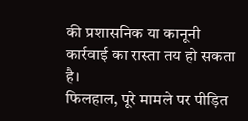की प्रशासनिक या कानूनी कार्रवाई का रास्ता तय हो सकता है।
फिलहाल, पूरे मामले पर पीड़ित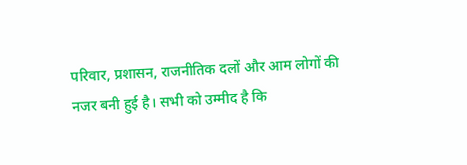परिवार, प्रशासन, राजनीतिक दलों और आम लोगों की नजर बनी हुई है। सभी को उम्मीद है कि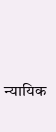न्यायिक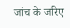जांच के जरिए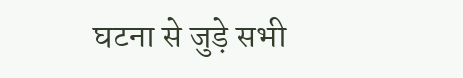घटना से जुड़े सभी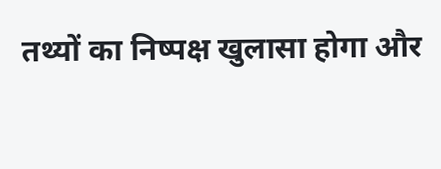तथ्यों का निष्पक्ष खुलासा होगा और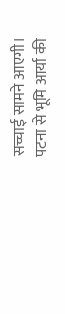सच्चाई सामने आएगी।
पटना से भूमि आर्या की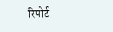रिपोर्ट